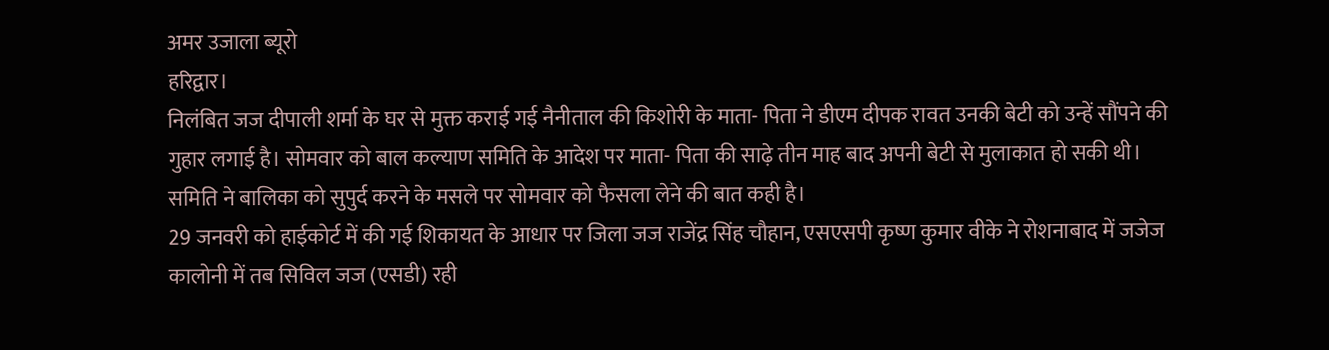अमर उजाला ब्यूरो
हरिद्वार।
निलंबित जज दीपाली शर्मा के घर से मुक्त कराई गई नैनीताल की किशोरी के माता- पिता ने डीएम दीपक रावत उनकी बेटी को उन्हें सौंपने की गुहार लगाई है। सोमवार को बाल कल्याण समिति के आदेश पर माता- पिता की साढ़े तीन माह बाद अपनी बेटी से मुलाकात हो सकी थी। समिति ने बालिका को सुपुर्द करने के मसले पर सोमवार को फैसला लेने की बात कही है।
29 जनवरी को हाईकोर्ट में की गई शिकायत के आधार पर जिला जज राजेंद्र सिंह चौहान, एसएसपी कृष्ण कुमार वीके ने रोशनाबाद में जजेज कालोनी में तब सिविल जज (एसडी) रही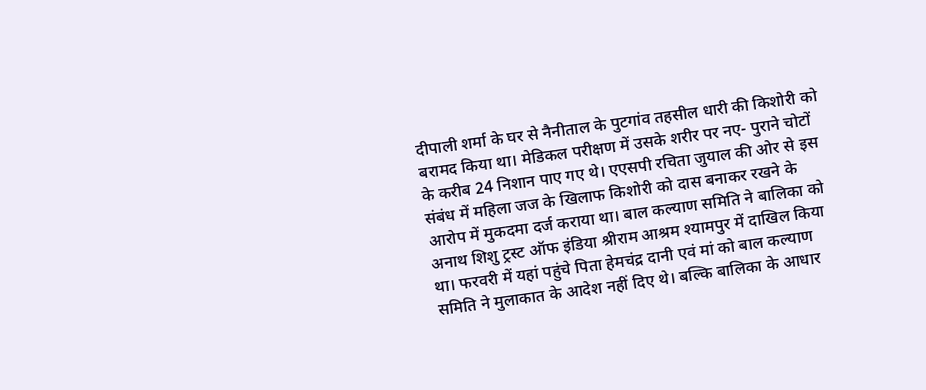दीपाली शर्मा के घर से नैनीताल के पुटगांव तहसील धारी की किशोरी को बरामद किया था। मेडिकल परीक्षण में उसके शरीर पर नए- पुराने चोटों के करीब 24 निशान पाए गए थे। एएसपी रचिता जुयाल की ओर से इस संबंध में महिला जज के खिलाफ किशोरी को दास बनाकर रखने के आरोप में मुकदमा दर्ज कराया था। बाल कल्याण समिति ने बालिका को अनाथ शिशु ट्रस्ट ऑफ इंडिया श्रीराम आश्रम श्यामपुर में दाखिल किया था। फरवरी में यहां पहुंचे पिता हेमचंद्र दानी एवं मां को बाल कल्याण समिति ने मुलाकात के आदेश नहीं दिए थे। बल्कि बालिका के आधार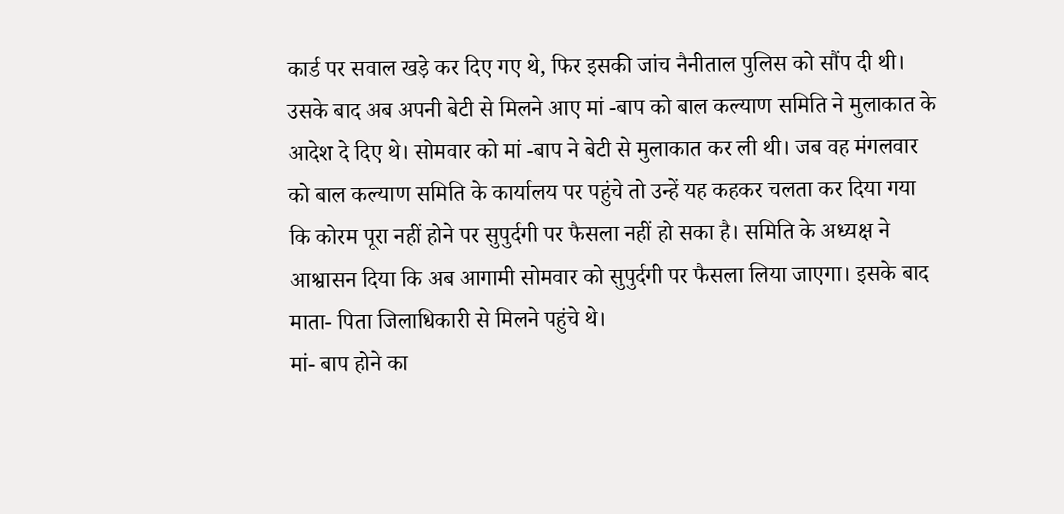कार्ड पर सवाल खड़े कर दिए गए थे, फिर इसकी जांच नैनीताल पुलिस को सौंप दी थी। उसके बाद अब अपनी बेटी से मिलने आए मां -बाप को बाल कल्याण समिति ने मुलाकात के आदेश दे दिए थे। सोमवार को मां -बाप ने बेटी से मुलाकात कर ली थी। जब वह मंगलवार को बाल कल्याण समिति के कार्यालय पर पहुंचे तो उन्हें यह कहकर चलता कर दिया गया कि कोरम पूरा नहीं होने पर सुपुर्दगी पर फैसला नहीं हो सका है। समिति के अध्यक्ष ने आश्वासन दिया कि अब आगामी सोमवार को सुपुर्दगी पर फैसला लिया जाएगा। इसके बाद माता- पिता जिलाधिकारी से मिलने पहुंचे थे।
मां- बाप होने का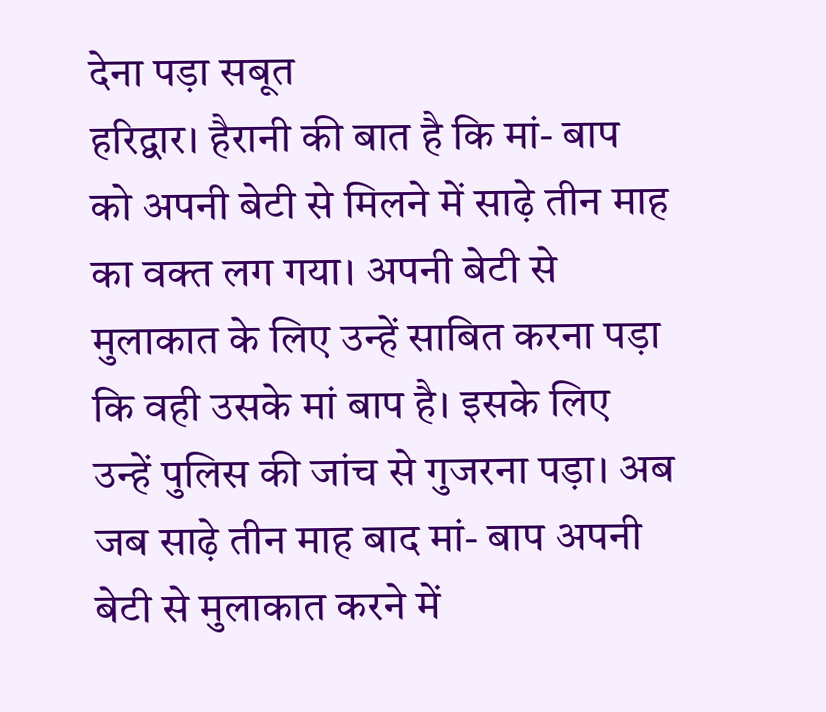देना पड़ा सबूत
हरिद्वार। हैरानी की बात है कि मां- बाप को अपनी बेटी से मिलने में साढ़े तीन माह का वक्त लग गया। अपनी बेटी से मुलाकात के लिए उन्हें साबित करना पड़ा कि वही उसके मां बाप है। इसके लिए उन्हें पुलिस की जांच से गुजरना पड़ा। अब जब साढ़े तीन माह बाद मां- बाप अपनी बेटी से मुलाकात करने में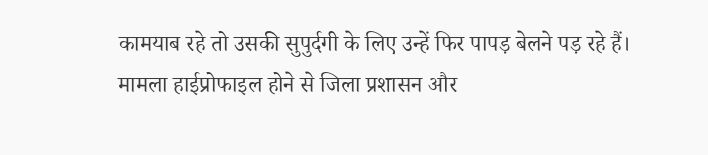कामयाब रहे तो उसकी सुपुर्दगी के लिए उन्हें फिर पापड़ बेलने पड़ रहे हैं। मामला हाईप्रोफाइल होने से जिला प्रशासन और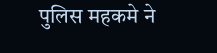पुलिस महकमे ने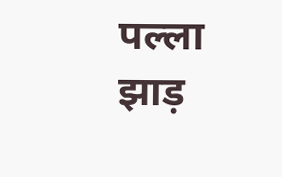पल्ला झाड़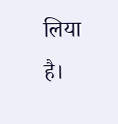लिया है।